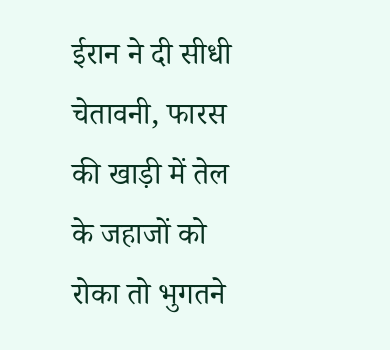ईरान ने दी सीधी चेतावनी, फारस की खाड़ी में तेल के जहाजों को रोका तो भुगतने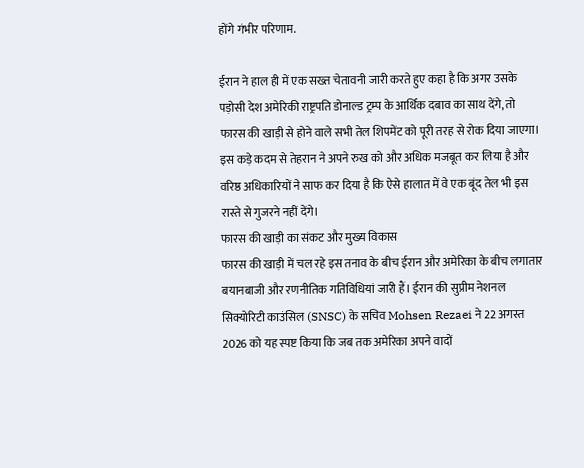होंगे गंभीर परिणाम.

ईरान ने हाल ही में एक सख्त चेतावनी जारी करते हुए कहा है कि अगर उसके पड़ोसी देश अमेरिकी राष्ट्रपति डोनाल्ड ट्रम्प के आर्थिक दबाव का साथ देंगे, तो फारस की खाड़ी से होने वाले सभी तेल शिपमेंट को पूरी तरह से रोक दिया जाएगा। इस कड़े कदम से तेहरान ने अपने रुख को और अधिक मजबूत कर लिया है और वरिष्ठ अधिकारियों ने साफ कर दिया है कि ऐसे हालात में वे एक बूंद तेल भी इस रास्ते से गुजरने नहीं देंगे।
फारस की खाड़ी का संकट और मुख्य विकास
फारस की खाड़ी में चल रहे इस तनाव के बीच ईरान और अमेरिका के बीच लगातार बयानबाजी और रणनीतिक गतिविधियां जारी हैं। ईरान की सुप्रीम नेशनल सिक्योरिटी काउंसिल (SNSC) के सचिव Mohsen Rezaei ने 22 अगस्त 2026 को यह स्पष्ट किया कि जब तक अमेरिका अपने वादों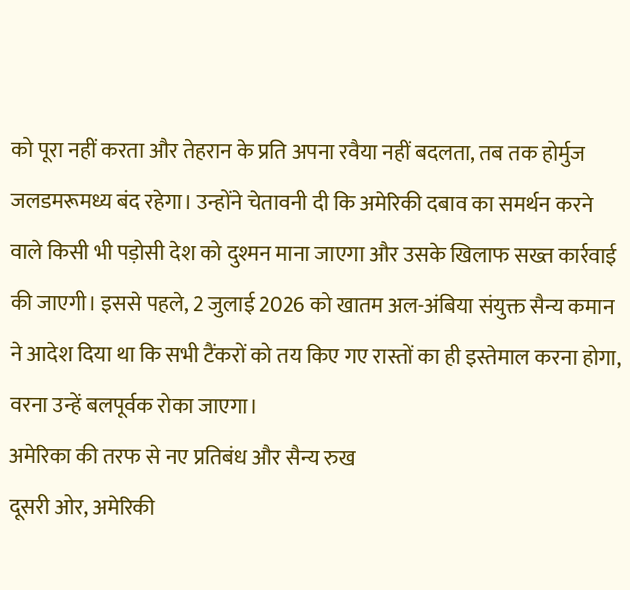को पूरा नहीं करता और तेहरान के प्रति अपना रवैया नहीं बदलता, तब तक होर्मुज जलडमरूमध्य बंद रहेगा। उन्होंने चेतावनी दी कि अमेरिकी दबाव का समर्थन करने वाले किसी भी पड़ोसी देश को दुश्मन माना जाएगा और उसके खिलाफ सख्त कार्रवाई की जाएगी। इससे पहले, 2 जुलाई 2026 को खातम अल-अंबिया संयुक्त सैन्य कमान ने आदेश दिया था कि सभी टैंकरों को तय किए गए रास्तों का ही इस्तेमाल करना होगा, वरना उन्हें बलपूर्वक रोका जाएगा।
अमेरिका की तरफ से नए प्रतिबंध और सैन्य रुख
दूसरी ओर, अमेरिकी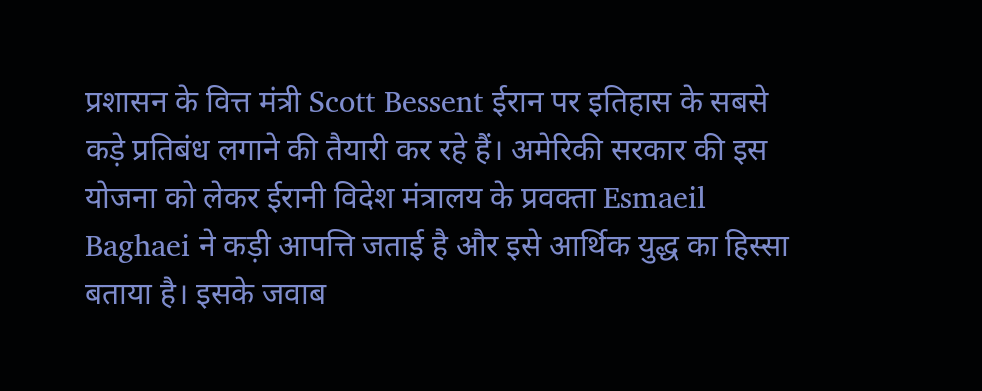प्रशासन के वित्त मंत्री Scott Bessent ईरान पर इतिहास के सबसे कड़े प्रतिबंध लगाने की तैयारी कर रहे हैं। अमेरिकी सरकार की इस योजना को लेकर ईरानी विदेश मंत्रालय के प्रवक्ता Esmaeil Baghaei ने कड़ी आपत्ति जताई है और इसे आर्थिक युद्ध का हिस्सा बताया है। इसके जवाब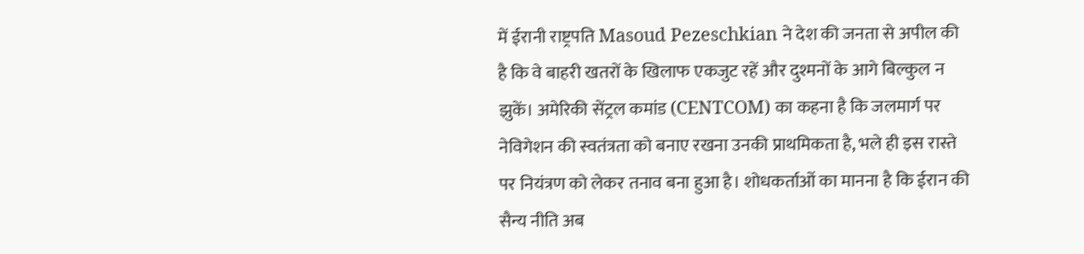में ईरानी राष्ट्रपति Masoud Pezeschkian ने देश की जनता से अपील की है कि वे बाहरी खतरों के खिलाफ एकजुट रहें और दुश्मनों के आगे बिल्कुल न झुकें। अमेरिकी सेंट्रल कमांड (CENTCOM) का कहना है कि जलमार्ग पर नेविगेशन की स्वतंत्रता को बनाए रखना उनकी प्राथमिकता है, भले ही इस रास्ते पर नियंत्रण को लेकर तनाव बना हुआ है। शोधकर्ताओं का मानना है कि ईरान की सैन्य नीति अब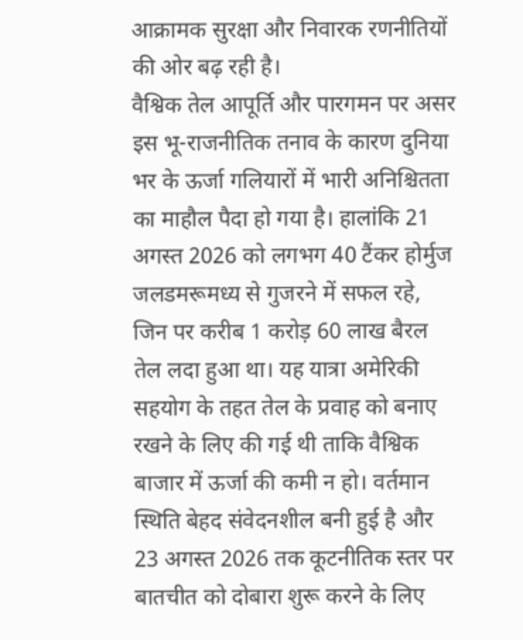आक्रामक सुरक्षा और निवारक रणनीतियों की ओर बढ़ रही है।
वैश्विक तेल आपूर्ति और पारगमन पर असर
इस भू-राजनीतिक तनाव के कारण दुनिया भर के ऊर्जा गलियारों में भारी अनिश्चितता का माहौल पैदा हो गया है। हालांकि 21 अगस्त 2026 को लगभग 40 टैंकर होर्मुज जलडमरूमध्य से गुजरने में सफल रहे, जिन पर करीब 1 करोड़ 60 लाख बैरल तेल लदा हुआ था। यह यात्रा अमेरिकी सहयोग के तहत तेल के प्रवाह को बनाए रखने के लिए की गई थी ताकि वैश्विक बाजार में ऊर्जा की कमी न हो। वर्तमान स्थिति बेहद संवेदनशील बनी हुई है और 23 अगस्त 2026 तक कूटनीतिक स्तर पर बातचीत को दोबारा शुरू करने के लिए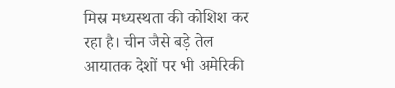मिस्र मध्यस्थता की कोशिश कर रहा है। चीन जैसे बड़े तेल आयातक देशों पर भी अमेरिकी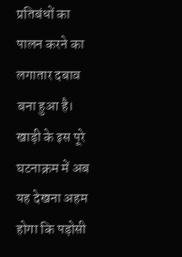प्रतिबंधों का पालन करने का लगातार दबाव बना हुआ है। खाड़ी के इस पूरे घटनाक्रम में अब यह देखना अहम होगा कि पड़ोसी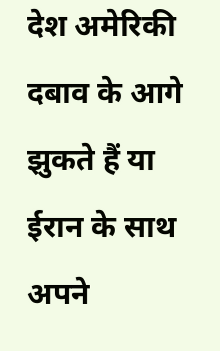देश अमेरिकी दबाव के आगे झुकते हैं या ईरान के साथ अपने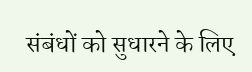संबंधों को सुधारने के लिए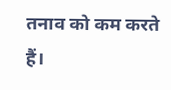तनाव को कम करते हैं।